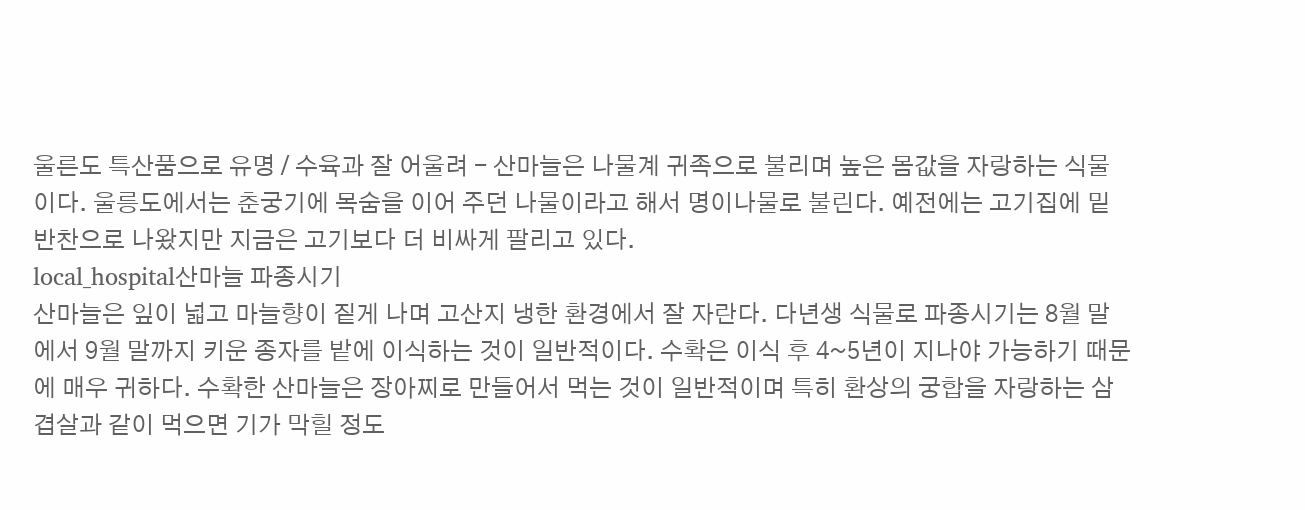울른도 특산품으로 유명 / 수육과 잘 어울려 - 산마늘은 나물계 귀족으로 불리며 높은 몸값을 자랑하는 식물이다. 울릉도에서는 춘궁기에 목숨을 이어 주던 나물이라고 해서 명이나물로 불린다. 예전에는 고기집에 밑반찬으로 나왔지만 지금은 고기보다 더 비싸게 팔리고 있다.
local_hospital산마늘 파종시기
산마늘은 잎이 넓고 마늘향이 짙게 나며 고산지 냉한 환경에서 잘 자란다. 다년생 식물로 파종시기는 8월 말에서 9월 말까지 키운 종자를 밭에 이식하는 것이 일반적이다. 수확은 이식 후 4~5년이 지나야 가능하기 때문에 매우 귀하다. 수확한 산마늘은 장아찌로 만들어서 먹는 것이 일반적이며 특히 환상의 궁합을 자랑하는 삼겹살과 같이 먹으면 기가 막힐 정도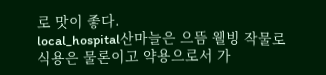로 맛이 좋다.
local_hospital산마늘은 으뜸 웰빙 작물로 식용은 물론이고 약용으로서 가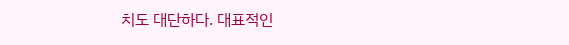치도 대단하다. 대표적인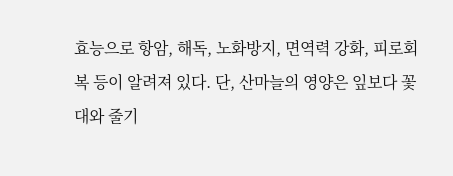효능으로 항암, 해독, 노화방지, 면역력 강화, 피로회복 등이 알려져 있다. 단, 산마늘의 영양은 잎보다 꽃대와 줄기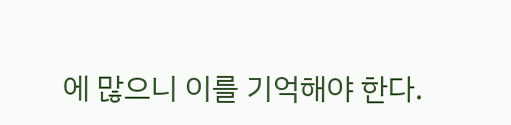에 많으니 이를 기억해야 한다.